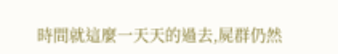時間就這麼一天天的過去,屍群仍然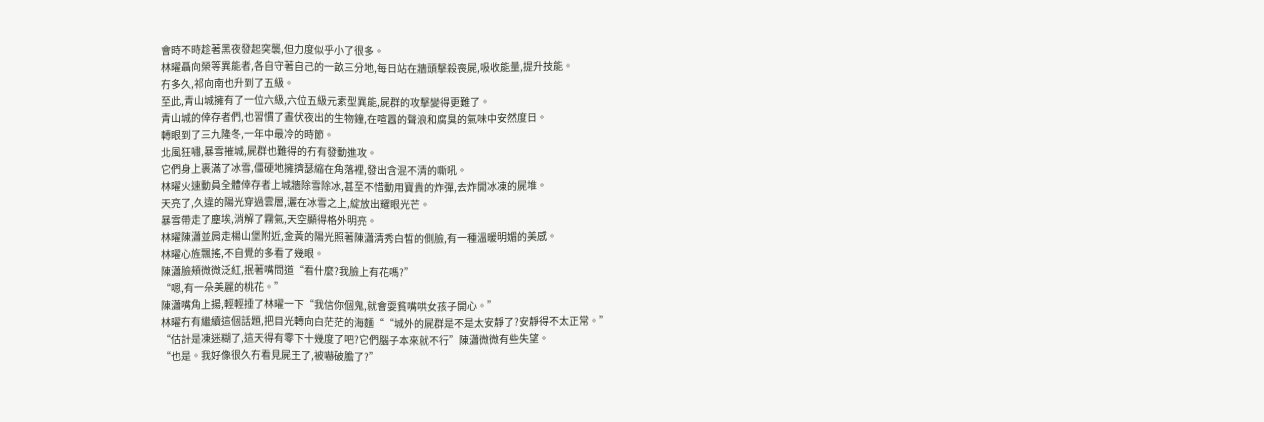會時不時趁著黑夜發起突襲,但力度似乎小了很多。
林曜聶向榮等異能者,各自守著自己的一畝三分地,每日站在牆頭擊殺喪屍,吸收能量,提升技能。
冇多久,祁向南也升到了五級。
至此,青山城擁有了一位六級,六位五級元素型異能,屍群的攻擊變得更難了。
青山城的倖存者們,也習慣了晝伏夜出的生物鐘,在喧囂的聲浪和腐臭的氣味中安然度日。
轉眼到了三九隆冬,一年中最冷的時節。
北風狂嘯,暴雪摧城,屍群也難得的冇有發動進攻。
它們身上裹滿了冰雪,僵硬地擁擠瑟縮在角落裡,發出含混不清的嘶吼。
林曜火速動員全體倖存者上城牆除雪除冰,甚至不惜動用寶貴的炸彈,去炸開冰凍的屍堆。
天亮了,久違的陽光穿過雲層,灑在冰雪之上,綻放出耀眼光芒。
暴雪帶走了塵埃,消解了霧氣,天空顯得格外明亮。
林曜陳瀟並肩走楊山堡附近,金黃的陽光照著陳瀟清秀白皙的側臉,有一種溫暖明媚的美感。
林曜心旌飄搖,不自覺的多看了幾眼。
陳瀟臉頰微微泛紅,抿著嘴問道“看什麼?我臉上有花嗎?”
“嗯,有一朵美麗的桃花。”
陳瀟嘴角上揚,輕輕捶了林曜一下“我信你個鬼,就會耍貧嘴哄女孩子開心。”
林曜冇有繼續這個話題,把目光轉向白茫茫的海麵““城外的屍群是不是太安靜了?安靜得不太正常。”
“估計是凍迷糊了,這天得有零下十幾度了吧?它們腦子本來就不行”陳瀟微微有些失望。
“也是。我好像很久冇看見屍王了,被嚇破膽了?”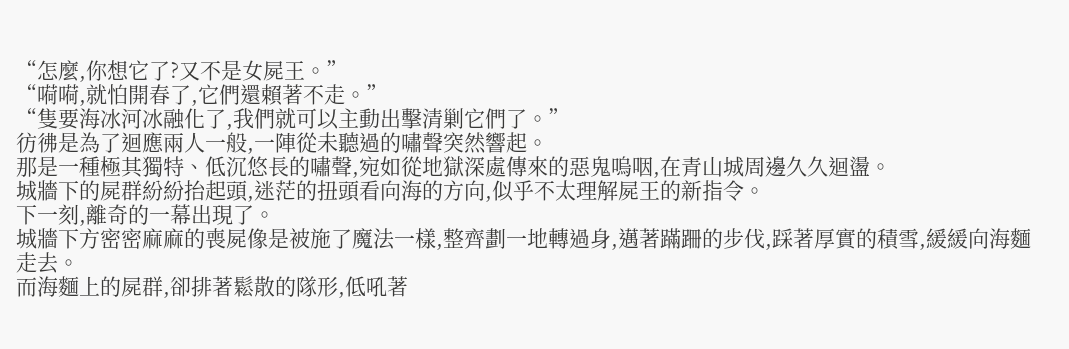“怎麼,你想它了?又不是女屍王。”
“嗬嗬,就怕開春了,它們還賴著不走。”
“隻要海冰河冰融化了,我們就可以主動出擊清剿它們了。”
彷彿是為了迴應兩人一般,一陣從未聽過的嘯聲突然響起。
那是一種極其獨特、低沉悠長的嘯聲,宛如從地獄深處傳來的惡鬼嗚咽,在青山城周邊久久迴盪。
城牆下的屍群紛紛抬起頭,迷茫的扭頭看向海的方向,似乎不太理解屍王的新指令。
下一刻,離奇的一幕出現了。
城牆下方密密麻麻的喪屍像是被施了魔法一樣,整齊劃一地轉過身,邁著蹣跚的步伐,踩著厚實的積雪,緩緩向海麵走去。
而海麵上的屍群,卻排著鬆散的隊形,低吼著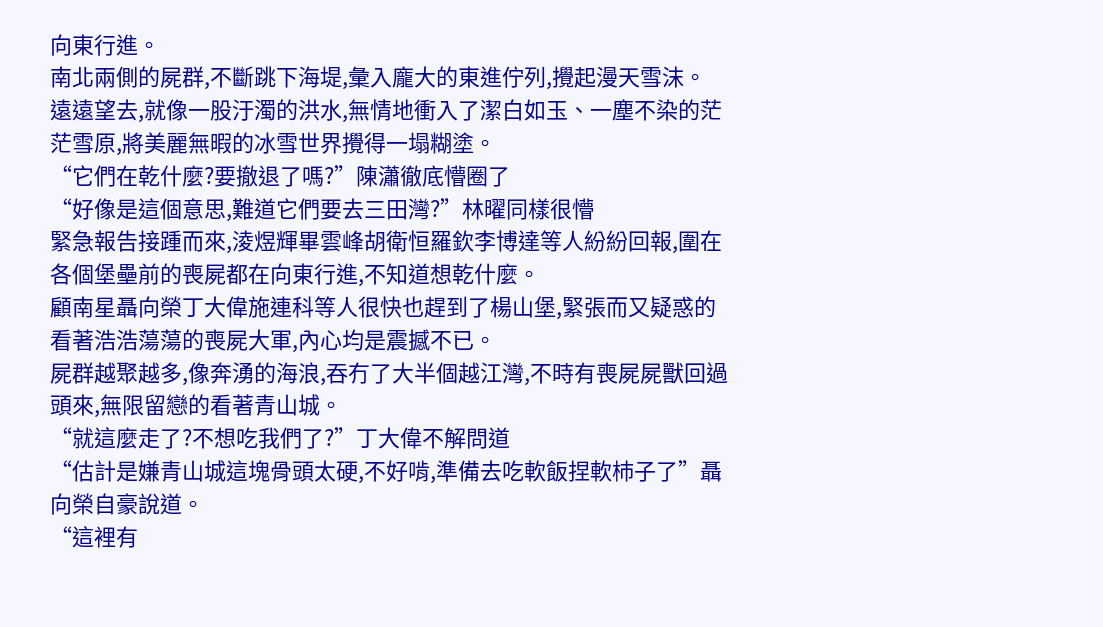向東行進。
南北兩側的屍群,不斷跳下海堤,彙入龐大的東進佇列,攪起漫天雪沫。
遠遠望去,就像一股汙濁的洪水,無情地衝入了潔白如玉、一塵不染的茫茫雪原,將美麗無暇的冰雪世界攪得一塌糊塗。
“它們在乾什麼?要撤退了嗎?”陳瀟徹底懵圈了
“好像是這個意思,難道它們要去三田灣?”林曜同樣很懵
緊急報告接踵而來,淩煜輝畢雲峰胡衛恒羅欽李博達等人紛紛回報,圍在各個堡壘前的喪屍都在向東行進,不知道想乾什麼。
顧南星聶向榮丁大偉施連科等人很快也趕到了楊山堡,緊張而又疑惑的看著浩浩蕩蕩的喪屍大軍,內心均是震撼不已。
屍群越聚越多,像奔湧的海浪,吞冇了大半個越江灣,不時有喪屍屍獸回過頭來,無限留戀的看著青山城。
“就這麼走了?不想吃我們了?”丁大偉不解問道
“估計是嫌青山城這塊骨頭太硬,不好啃,準備去吃軟飯捏軟杮子了”聶向榮自豪說道。
“這裡有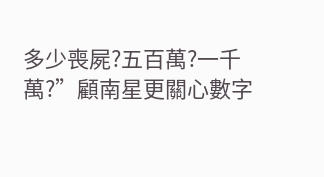多少喪屍?五百萬?一千萬?”顧南星更關心數字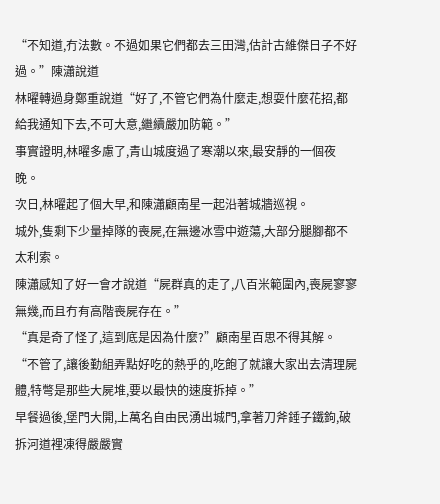“不知道,冇法數。不過如果它們都去三田灣,估計古維傑日子不好過。”陳瀟說道
林曜轉過身鄭重說道“好了,不管它們為什麼走,想耍什麼花招,都給我通知下去,不可大意,繼續嚴加防範。”
事實證明,林曜多慮了,青山城度過了寒潮以來,最安靜的一個夜晚。
次日,林曜起了個大早,和陳瀟顧南星一起沿著城牆巡視。
城外,隻剩下少量掉隊的喪屍,在無邊冰雪中遊蕩,大部分腿腳都不太利索。
陳瀟感知了好一會才說道“屍群真的走了,八百米範圍內,喪屍寥寥無幾,而且冇有高階喪屍存在。”
“真是奇了怪了,這到底是因為什麼?”顧南星百思不得其解。
“不管了,讓後勤組弄點好吃的熱乎的,吃飽了就讓大家出去清理屍體,特彆是那些大屍堆,要以最快的速度拆掉。”
早餐過後,堡門大開,上萬名自由民湧出城門,拿著刀斧錘子鐵鉤,破拆河道裡凍得嚴嚴實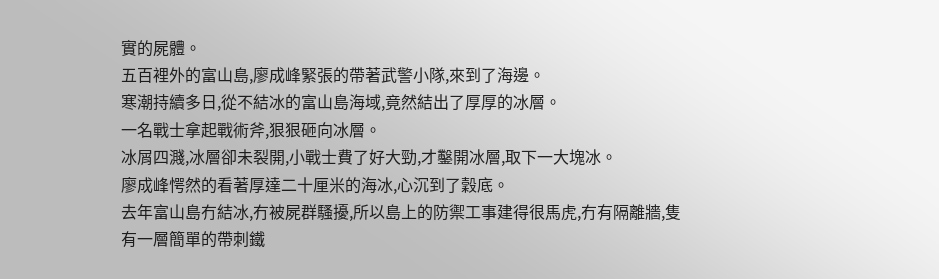實的屍體。
五百裡外的富山島,廖成峰緊張的帶著武警小隊,來到了海邊。
寒潮持續多日,從不結冰的富山島海域,竟然結出了厚厚的冰層。
一名戰士拿起戰術斧,狠狠砸向冰層。
冰屑四濺,冰層卻未裂開,小戰士費了好大勁,才鑿開冰層,取下一大塊冰。
廖成峰愕然的看著厚達二十厘米的海冰,心沉到了穀底。
去年富山島冇結冰,冇被屍群騷擾,所以島上的防禦工事建得很馬虎,冇有隔離牆,隻有一層簡單的帶刺鐵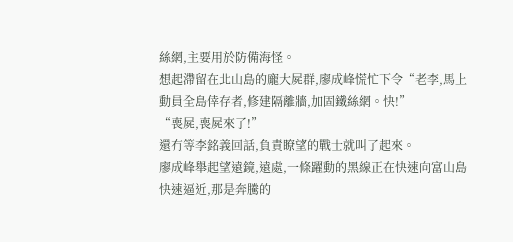絲網,主要用於防備海怪。
想起滯留在北山島的龐大屍群,廖成峰慌忙下令“老李,馬上動員全島倖存者,修建隔離牆,加固鐵絲網。快!”
“喪屍,喪屍來了!”
還冇等李銘義回話,負責瞭望的戰士就叫了起來。
廖成峰舉起望遠鏡,遠處,一條躍動的黑線正在快速向富山島快速逼近,那是奔騰的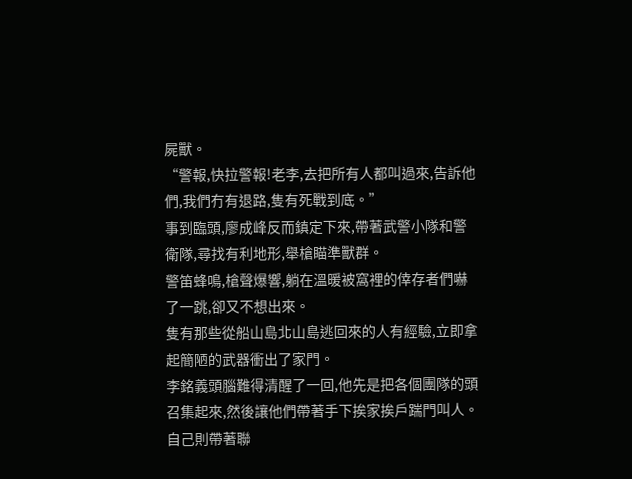屍獸。
“警報,快拉警報!老李,去把所有人都叫過來,告訴他們,我們冇有退路,隻有死戰到底。”
事到臨頭,廖成峰反而鎮定下來,帶著武警小隊和警衛隊,尋找有利地形,舉槍瞄準獸群。
警笛蜂鳴,槍聲爆響,躺在溫暖被窩裡的倖存者們嚇了一跳,卻又不想出來。
隻有那些從船山島北山島逃回來的人有經驗,立即拿起簡陋的武器衝出了家門。
李銘義頭腦難得清醒了一回,他先是把各個團隊的頭召集起來,然後讓他們帶著手下挨家挨戶踹門叫人。
自己則帶著聯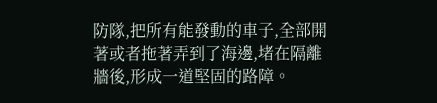防隊,把所有能發動的車子,全部開著或者拖著弄到了海邊,堵在隔離牆後,形成一道堅固的路障。